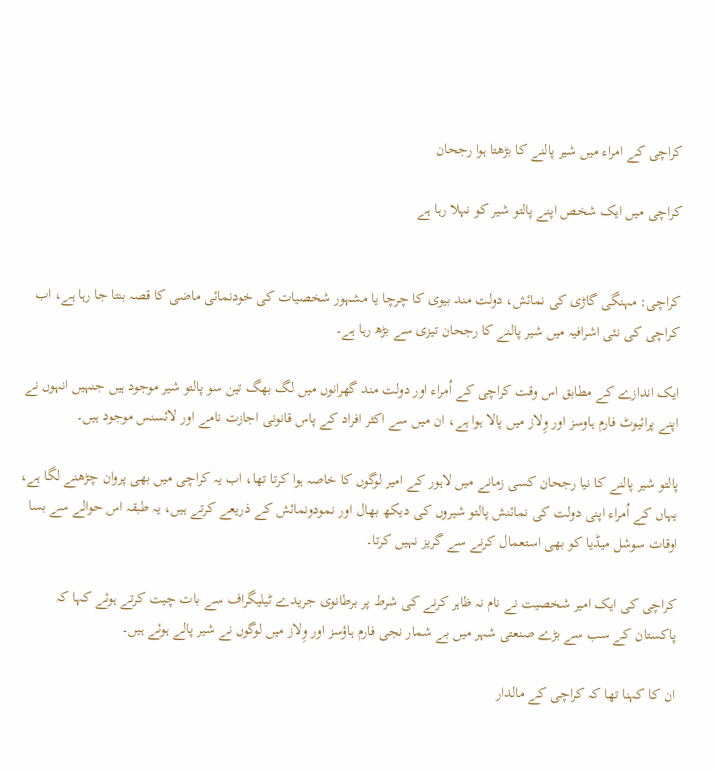کراچی کے امراء میں شیر پالنے کا بڑھتا ہوا رجحان

کراچی میں ایک شخص اپنے پالتو شیر کو نہلا رہا ہے


کراچی: مہنگی گاڑی کی نمائش، دولت مند بیوی کا چرچا یا مشہور شخصیات کی خودنمائی ماضی کا قصہ بنتا جا رہا ہے، اب کراچی کی نئی اشرافیہ میں شیر پالنے کا رجحان تیزی سے بڑھ رہا ہے۔

ایک اندازے کے مطابق اس وقت کراچی کے اُمراء اور دولت مند گھرانوں میں لگ بھگ تین سو پالتو شیر موجود ہیں جنہیں انہوں نے اپنے پرائیوٹ فارم ہاوسز اور وِلاز میں پالا ہوا ہے، ان میں سے اکثر افراد کے پاس قانونی اجازت نامے اور لائسنس موجود ہیں۔

پالتو شیر پالنے کا نیا رجحان کسی زمانے میں لاہور کے امیر لوگوں کا خاصہ ہوا کرتا تھا، اب یہ کراچی میں بھی پروان چڑھنے لگا ہے، یہاں کے اُمراء اپنی دولت کی نمائنش پالتو شیروں کی دیکھ بھال اور نمودونمائش کے ذریعے کرتے ہیں، یہ طبقہ اس حوالے سے بسا اوقات سوشل میڈیا کو بھی استعمال کرنے سے گریز نہیں کرتا۔

کراچی کی ایک امیر شخصیت نے نام نہ ظاہر کرنے کی شرط پر برطانوی جریدے ٹیلیگراف سے بات چیت کرتے ہوئے کہا کہ پاکستان کے سب سے بڑے صنعتی شہر میں بے شمار نجی فارم ہاؤسز اور وِلاز میں لوگوں نے شیر پالے ہوئے ہیں۔

ان کا کہنا تھا کہ کراچی کے مالدار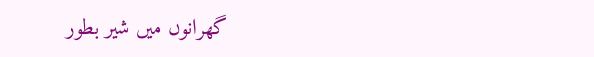گھرانوں میں شیر بطور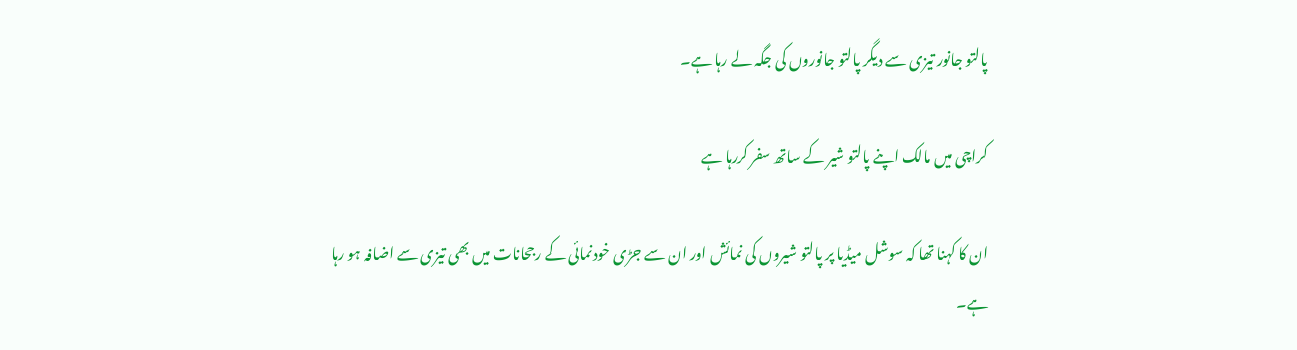پالتو جانور تیزی سے دیگر پالتو جانوروں کی جگہ لے رہا ہے۔

کراچی میں مالک اپنے پالتو شیر کے ساتھ سفر کررہا ہے

ان کا کہنا تھا کہ سوشل میڈیا پر پالتو شیروں کی نمائش اور ان سے جڑی خودنمائی کے رجحانات میں بھی تیزی سے اضافہ ہو رہا ہے۔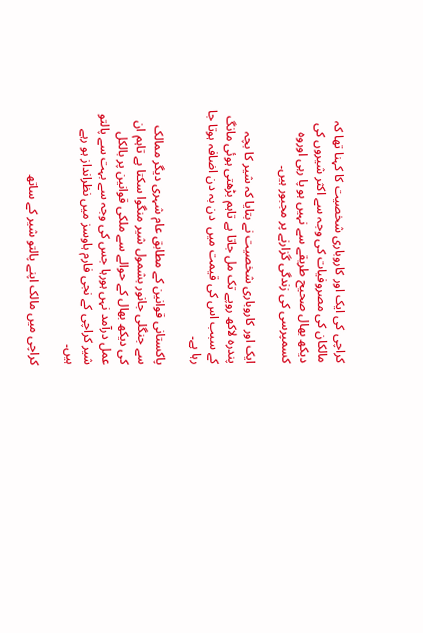کراچی کی ایک اور کاروباری شخصیت کا کہنا تھا کہ مالکان کی مصروفیات کی وجہ سے اکثر شیروں کی دیکھ بھال صحیح طریقے سے نہیں ہو پا رہی اوروہ کسمپرسی کی زندگی گزارنے پر مجبور ہیں۔

ایک اور کاروباری شخصیت نے بتایا کہ شیر کا بچہ پندرہ لاکھ روپے تک مل جاتا ہے تاہم بڑھتی ہوئی مانگ کے سبب اس کی قیمت میں  دن بہ دن اضافہ ہوتا جا رہا ہے۔

پاکستانی قوانین کے مطابق عام شہری دیگر ممالک سے جنگلی جانور بشمول شیر منگوا سکتا ہے تاہم ان کی دیکھ بھال کے حوالے سے ملکی قوانین پر بالکل عمل درآمد نہں ہورہا جس کی وجہ سے بہت سے پالتو شیر کراچی کے نجی فارم ہاوسز میں نظرانداز ہو رہے ہیں۔

کراچی میں مالک اپنے پالتو شیر کے ساتھ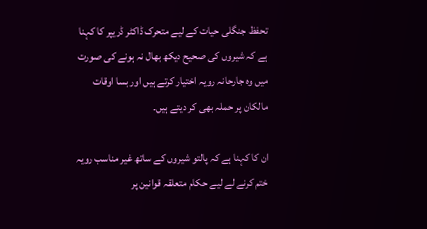تحفظ جنگلی حیات کے لیے متحرک ڈاکٹر ڈریپر کا کہنا ہے کہ شیروں کی صحیح دیکھ بھال نہ ہونے کی صورت میں وہ جارحانہ رویہ اختیار کرتے ہیں اور بسا اوقات مالکان پر حملہ بھی کر دیتے ہیں۔

ان کا کہنا ہے کہ پالتو شیروں کے ساتھ غیر مناسب رویہ ختم کرنے لے لیے حکام متعلقہ قوانین پر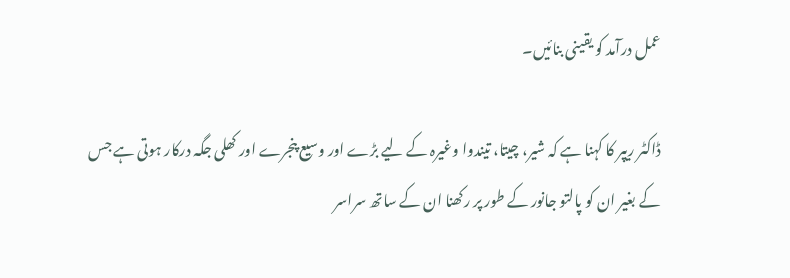عمل درآمد کو یقینی بنائیں۔

ڈاکٹر ریپر کا کہنا ہے کہ شیر، چیتا، تیندوا وغیرہ کے لیے بڑے اور وسیع پنجرے اور کھلی جگہ درکار ہوتی ہے جس کے بغیر ان کو پالتو جانور کے طور پر رکھنا ان کے ساتھ سراسر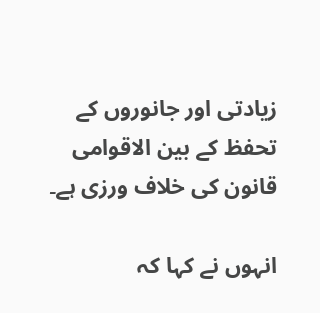زیادتی اور جانوروں کے تحفظ کے بین الاقوامی قانون کی خلاف ورزی ہے۔

انہوں نے کہا کہ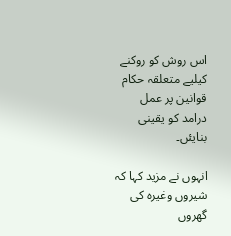اس روش کو روکنے کیلیے متعلقہ حکام قوانین پر عمل درامد کو یقینی بنایئں۔

انہوں نے مزید کہا کہ شیروں وغیرہ کی گھروں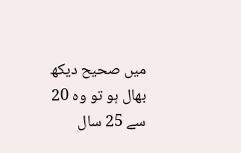میں صحیح دیکھ بھال ہو تو وہ 20 سے 25 سال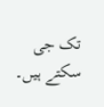تک جی سکتے ہیں۔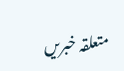متعلقہ خبریں